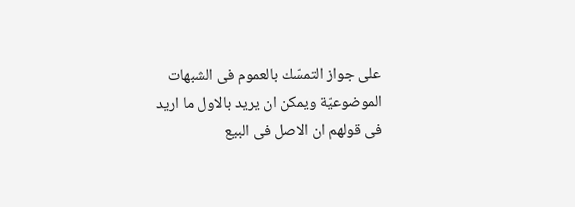على جواز التمسّك بالعموم فى الشبهات الموضوعيّة ويمكن ان يريد بالاول ما اريد فى قولهم ان الاصل فى البيع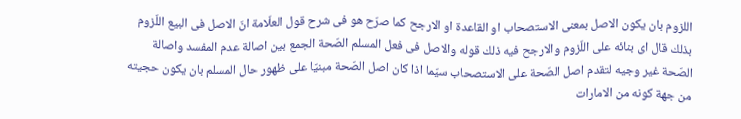اللزوم بان يكون الاصل بمعنى الاستصحاب او القاعدة او الارجح كما صرّح هو فى شرح قول العلّامة انّ الاصل فى البيع اللّزوم بذلك قال اى بنائه على اللّزوم والارجح فيه ذلك قوله والاصل فى فعل المسلم الصّحة الجمع بين اصالة عدم المفسد واصالة الصّحة غير وجيه لتقدم اصل الصّحة على الاستصحاب سيّما اذا كان اصل الصّحة مبنيّا على ظهور حال المسلم بان يكون حجيته من جهة كونه من الامارات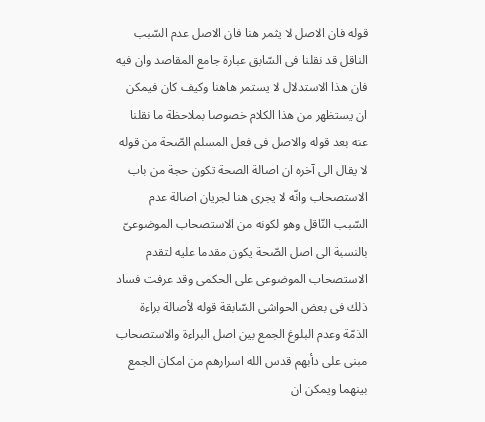قوله فان الاصل لا يثمر هنا فان الاصل عدم السّبب الناقل قد نقلنا فى السّابق عبارة جامع المقاصد وان فيه فان هذا الاستدلال لا يستمر هاهنا وكيف كان فيمكن ان يستظهر من هذا الكلام خصوصا بملاحظة ما نقلنا عنه بعد قوله والاصل فى فعل المسلم الصّحة من قوله لا يقال الى آخره ان اصالة الصحة تكون حجة من باب الاستصحاب وانّه لا يجرى هنا لجريان اصالة عدم السّبب النّاقل وهو لكونه من الاستصحاب الموضوعىّ بالنسبة الى اصل الصّحة يكون مقدما عليه لتقدم الاستصحاب الموضوعى على الحكمى وقد عرفت فساد ذلك فى بعض الحواشى السّابقة قوله لأصالة براءة الذمّة وعدم البلوغ الجمع بين اصل البراءة والاستصحاب مبنى على دأبهم قدس الله اسرارهم من امكان الجمع بينهما ويمكن ان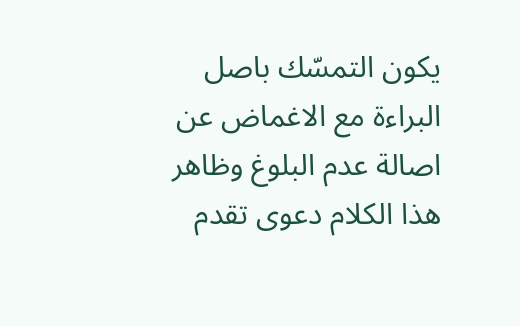يكون التمسّك باصل البراءة مع الاغماض عن اصالة عدم البلوغ وظاهر هذا الكلام دعوى تقدم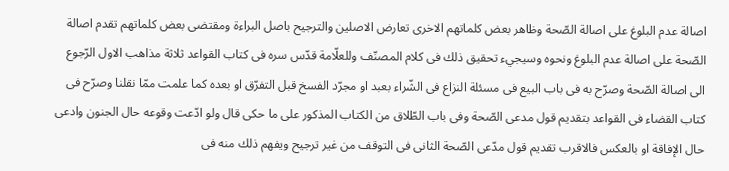اصالة عدم البلوغ على اصالة الصّحة وظاهر بعض كلماتهم الاخرى تعارض الاصلين والترجيح باصل البراءة ومقتضى بعض كلماتهم تقدم اصالة الصّحة على اصالة عدم البلوغ ونحوه وسيجيء تحقيق ذلك فى كلام المصنّف وللعلّامة قدّس سره فى كتاب القواعد ثلاثة مذاهب الاول الرّجوع الى اصالة الصّحة وصرّح به فى باب البيع فى مسئلة النزاع فى الشّراء بعبد او مجرّد الفسخ قبل التفرّق او بعده كما علمت ممّا نقلنا وصرّح فى كتاب القضاء فى القواعد بتقديم قول مدعى الصّحة وفى باب الطّلاق من الكتاب المذكور على ما حكى قال ولو ادّعت وقوعه حال الجنون وادعى حال الإفاقة او بالعكس فالاقرب تقديم قول مدّعى الصّحة الثانى فى التوقف من غير ترجيح ويفهم ذلك منه فى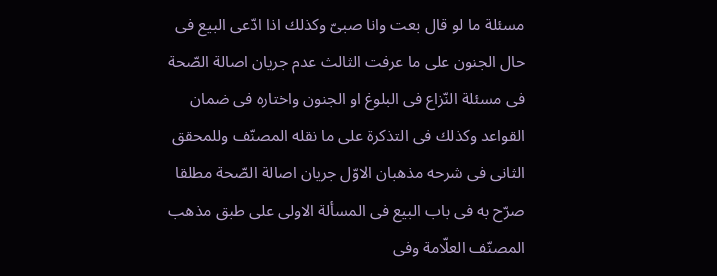مسئلة ما لو قال بعت وانا صبىّ وكذلك اذا ادّعى البيع فى حال الجنون على ما عرفت الثالث عدم جريان اصالة الصّحة فى مسئلة النّزاع فى البلوغ او الجنون واختاره فى ضمان القواعد وكذلك فى التذكرة على ما نقله المصنّف وللمحقق الثانى فى شرحه مذهبان الاوّل جريان اصالة الصّحة مطلقا صرّح به فى باب البيع فى المسألة الاولى على طبق مذهب المصنّف العلّامة وفى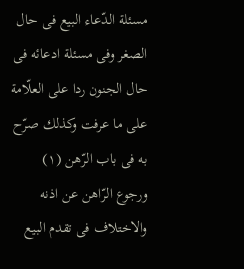مسئلة الدّعاء البيع فى حال الصغر وفى مسئلة ادعائه فى حال الجنون ردا على العلّامة على ما عرفت وكذلك صرّح به فى باب الرّهن (١) ورجوع الرّاهن عن اذنه والاختلاف فى تقدم البيع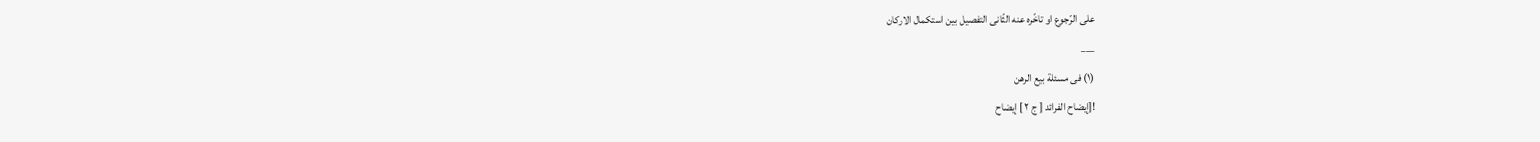على الرّجوع او تاخّره عنه الثّانى التفصيل بين استكمال الاركان
___
(١) فى مسئلة بيع الرهن
![إيضاح الفرائد [ ج ٢ ] إيضاح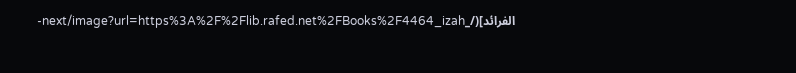الفرائد](/_next/image?url=https%3A%2F%2Flib.rafed.net%2FBooks%2F4464_izah-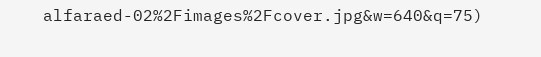alfaraed-02%2Fimages%2Fcover.jpg&w=640&q=75)